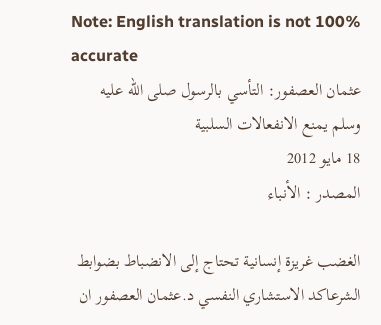Note: English translation is not 100% accurate
عثمان العصفور: التأسي بالرسول صلى الله عليه وسلم يمنع الانفعالات السلبية
18 مايو 2012
المصدر : الأنباء

الغضب غريزة إنسانية تحتاج إلى الانضباط بضوابط الشرعاكد الاستشاري النفسي د.عثمان العصفور ان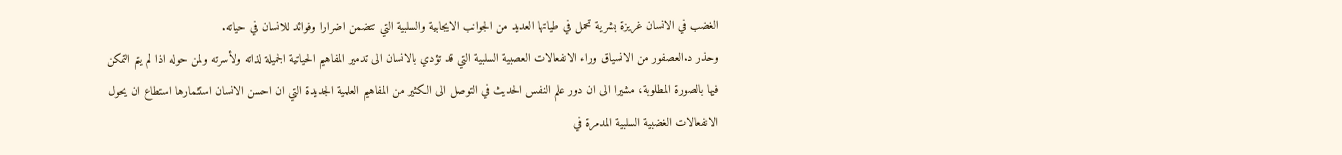الغضب في الانسان غريزة بشرية تحمل في طياتها العديد من الجوانب الايجابية والسلبية التي تتضمن اضرارا وفوائد للانسان في حياته.
وحذر د.العصفور من الانسياق وراء الانفعالات العصبية السلبية التي قد تؤدي بالانسان الى تدمير المفاهيم الحياتية الجميلة لذاته ولأسرته ولمن حوله اذا لم يتم التمكن فيها بالصورة المطلوبة، مشيرا الى ان دور علم النفس الحديث في التوصل الى الكثير من المفاهيم العلمية الجديدة التي ان احسن الانسان استثمارها استطاع ان يحول الانفعالات الغضبية السلبية المدمرة في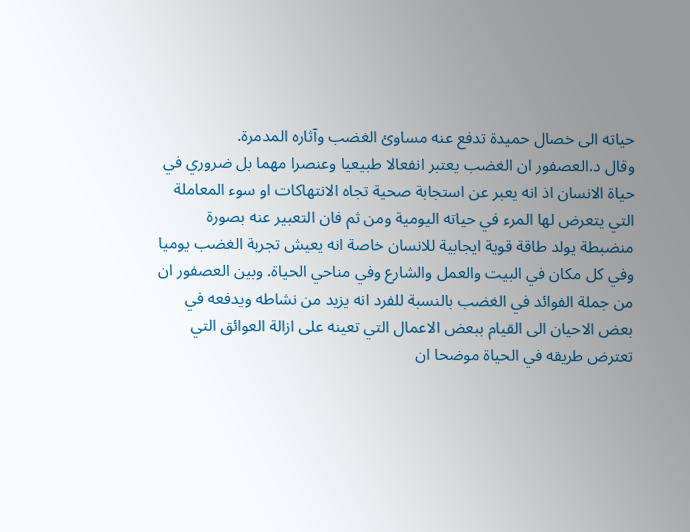حياته الى خصال حميدة تدفع عنه مساوئ الغضب وآثاره المدمرة.
وقال د.العصفور ان الغضب يعتبر انفعالا طبيعيا وعنصرا مهما بل ضروري في حياة الانسان اذ انه يعبر عن استجابة صحية تجاه الانتهاكات او سوء المعاملة التي يتعرض لها المرء في حياته اليومية ومن ثم فان التعبير عنه بصورة منضبطة يولد طاقة قوية ايجابية للانسان خاصة انه يعيش تجربة الغضب يوميا وفي كل مكان في البيت والعمل والشارع وفي مناحي الحياة. وبين العصفور ان من جملة الفوائد في الغضب بالنسبة للفرد انه يزيد من نشاطه ويدفعه في بعض الاحيان الى القيام ببعض الاعمال التي تعينه على ازالة العوائق التي تعترض طريقه في الحياة موضحا ان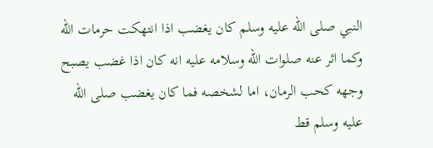النبي صلى الله عليه وسلم كان يغضب اذا انتهكت حرمات الله وكما اثر عنه صلوات الله وسلامه عليه انه كان اذا غضب يصبح وجهه كحب الرمان، اما لشخصه فما كان يغضب صلى الله عليه وسلم قط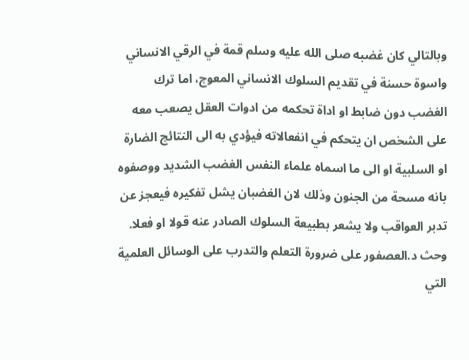وبالتالي كان غضبه صلى الله عليه وسلم قمة في الرقي الانساني واسوة حسنة في تقديم السلوك الانساني المعوج، اما ترك الغضب دون ضابط او اداة تحكمه من ادوات العقل يصعب معه على الشخص ان يتحكم في انفعالاته فيؤدي به الى النتائج الضارة او السلبية او الى ما اسماه علماء النفس الغضب الشديد ووصفوه بانه مسحة من الجنون وذلك لان الغضبان يشل تفكيره فيعجز عن تدبر العواقب ولا يشعر بطبيعة السلوك الصادر عنه قولا او فعلا.
وحث د.العصفور على ضرورة التعلم والتدرب على الوسائل العلمية التي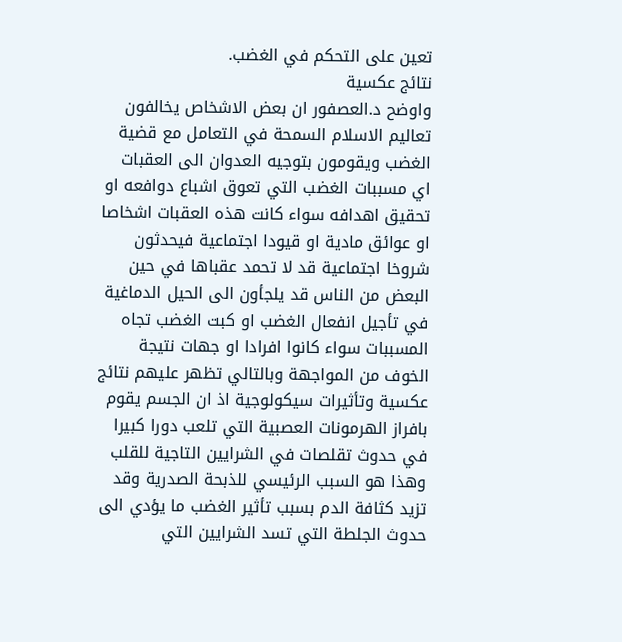تعين على التحكم في الغضب.
نتائج عكسية
واوضح د.العصفور ان بعض الاشخاص يخالفون تعاليم الاسلام السمحة في التعامل مع قضية الغضب ويقومون بتوجيه العدوان الى العقبات اي مسببات الغضب التي تعوق اشباع دوافعه او تحقيق اهدافه سواء كانت هذه العقبات اشخاصا او عوائق مادية او قيودا اجتماعية فيحدثون شروخا اجتماعية قد لا تحمد عقباها في حين البعض من الناس قد يلجأون الى الحيل الدماغية في تأجيل انفعال الغضب او كبت الغضب تجاه المسببات سواء كانوا افرادا او جهات نتيجة الخوف من المواجهة وبالتالي تظهر عليهم نتائج عكسية وتأثيرات سيكولوجية اذ ان الجسم يقوم بافراز الهرمونات العصبية التي تلعب دورا كبيرا في حدوث تقلصات في الشرايين التاجية للقلب وهذا هو السبب الرئيسي للذبحة الصدرية وقد تزيد كثافة الدم بسبب تأثير الغضب ما يؤدي الى حدوث الجلطة التي تسد الشرايين التي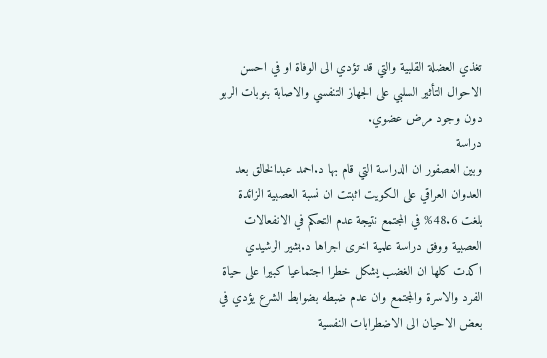تغذي العضلة القلبية والتي قد تؤدي الى الوفاة او في احسن الاحوال التأثير السلبي على الجهاز التنفسي والاصابة بنوبات الربو دون وجود مرض عضوي.
دراسة
وبين العصفور ان الدراسة التي قام بها د.احمد عبدالخالق بعد العدوان العراقي على الكويت اثبتت ان نسبة العصبية الزائدة بلغت 48.6% في المجتمع نتيجة عدم التحكم في الانفعالات العصبية ووفق دراسة علمية اخرى اجراها د.بشير الرشيدي اكدت كلها ان الغضب يشكل خطرا اجتماعيا كبيرا على حياة الفرد والاسرة والمجتمع وان عدم ضبطه بضوابط الشرع يؤدي في بعض الاحيان الى الاضطرابات النفسية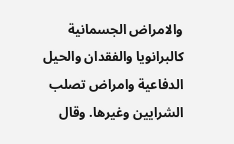والامراض الجسمانية كالبرانويا والفقدان والحيل الدفاعية وامراض تصلب الشرايين وغيرها. وقال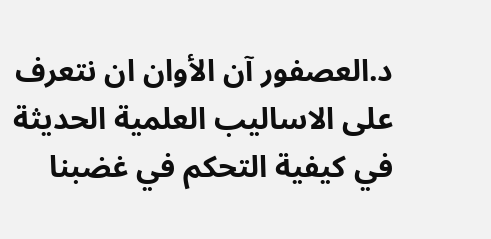د.العصفور آن الأوان ان نتعرف على الاساليب العلمية الحديثة في كيفية التحكم في غضبنا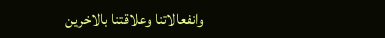وانفعالاتنا وعلاقتنا بالاخرين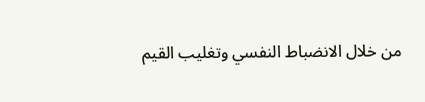من خلال الانضباط النفسي وتغليب القيم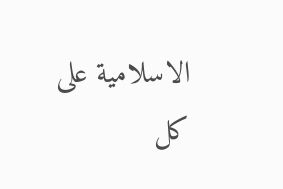الاسلامية على كل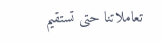تعاملاتنا حتى تستقيم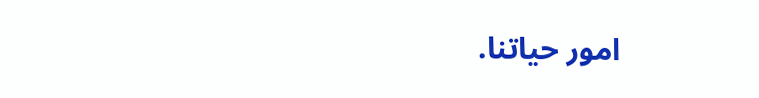امور حياتنا.